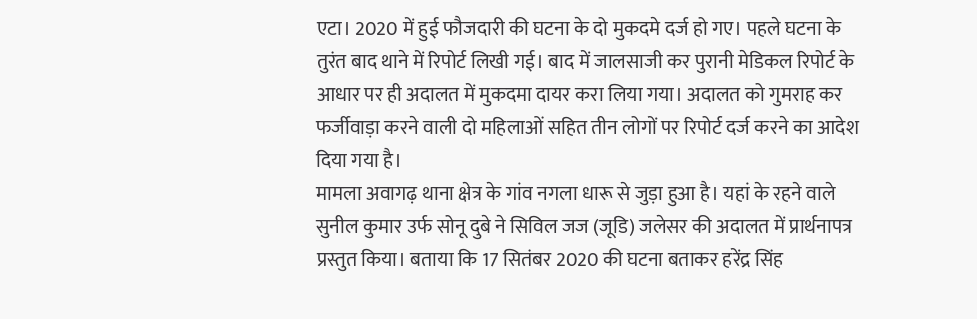एटा। 2020 में हुई फौजदारी की घटना के दो मुकदमे दर्ज हो गए। पहले घटना के तुरंत बाद थाने में रिपोर्ट लिखी गई। बाद में जालसाजी कर पुरानी मेडिकल रिपोर्ट के आधार पर ही अदालत में मुकदमा दायर करा लिया गया। अदालत को गुमराह कर फर्जीवाड़ा करने वाली दो महिलाओं सहित तीन लोगों पर रिपोर्ट दर्ज करने का आदेश दिया गया है।
मामला अवागढ़ थाना क्षेत्र के गांव नगला धारू से जुड़ा हुआ है। यहां के रहने वाले सुनील कुमार उर्फ सोनू दुबे ने सिविल जज (जूडि) जलेसर की अदालत में प्रार्थनापत्र प्रस्तुत किया। बताया कि 17 सितंबर 2020 की घटना बताकर हरेंद्र सिंह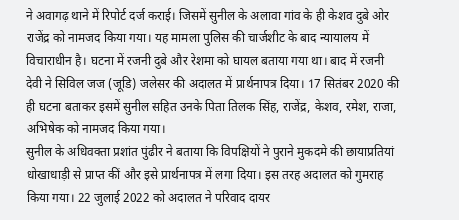ने अवागढ़ थाने में रिपोर्ट दर्ज कराई। जिसमें सुनील के अलावा गांव के ही केशव दुबे ओर राजेंद्र को नामजद किया गया। यह मामला पुलिस की चार्जशीट के बाद न्यायालय में विचाराधीन है। घटना में रजनी दुबे और रेशमा को घायल बताया गया था। बाद में रजनी देवी ने सिविल जज (जूडि) जलेसर की अदालत में प्रार्थनापत्र दिया। 17 सितंबर 2020 की ही घटना बताकर इसमें सुनील सहित उनके पिता तिलक सिंह, राजेंद्र, केशव, रमेश, राजा, अभिषेक को नामजद किया गया।
सुनील के अधिवक्ता प्रशांत पुंढीर ने बताया कि विपक्षियों ने पुराने मुकदमे की छायाप्रतियां धोखाधाड़ी से प्राप्त कीं और इसे प्रार्थनापत्र में लगा दिया। इस तरह अदालत को गुमराह किया गया। 22 जुलाई 2022 को अदालत ने परिवाद दायर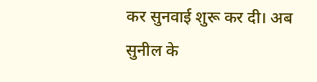कर सुनवाई शुरू कर दी। अब सुनील के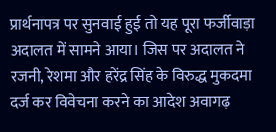प्रार्थनापत्र पर सुनवाई हुई तो यह पूरा फर्जीवाड़ा अदालत में सामने आया। जिस पर अदालत ने रजनी, रेशमा और हरेंद्र सिंह के विरुद्ध मुकदमा दर्ज कर विवेचना करने का आदेश अवागढ़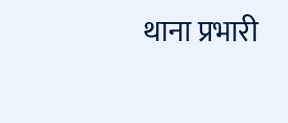थाना प्रभारी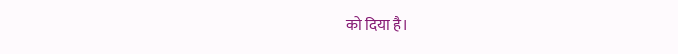को दिया है।